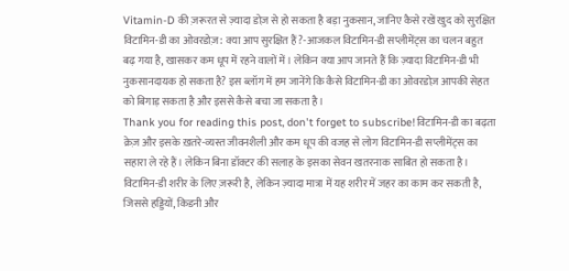Vitamin-D की ज़रूरत से ज़्यादा डोज़ से हो सकता है बड़ा नुकसान, जानिए कैसे रखें खुद को सुरक्षित
विटामिन-डी का ओवरडोज़: क्या आप सुरक्षित हैं?-आजकल विटामिन-डी सप्लीमेंट्स का चलन बहुत बढ़ गया है, खासकर कम धूप में रहने वालों में। लेकिन क्या आप जानते हैं कि ज़्यादा विटामिन-डी भी नुकसानदायक हो सकता है? इस ब्लॉग में हम जानेंगे कि कैसे विटामिन-डी का ओवरडोज़ आपकी सेहत को बिगाड़ सकता है और इससे कैसे बचा जा सकता है।
Thank you for reading this post, don't forget to subscribe!विटामिन-डी का बढ़ता क्रेज़ और इसके ख़तरे-व्यस्त जीवनशैली और कम धूप की वजह से लोग विटामिन-डी सप्लीमेंट्स का सहारा ले रहे हैं। लेकिन बिना डॉक्टर की सलाह के इसका सेवन खतरनाक साबित हो सकता है। विटामिन-डी शरीर के लिए ज़रूरी है, लेकिन ज़्यादा मात्रा में यह शरीर में जहर का काम कर सकती है, जिससे हड्डियों, किडनी और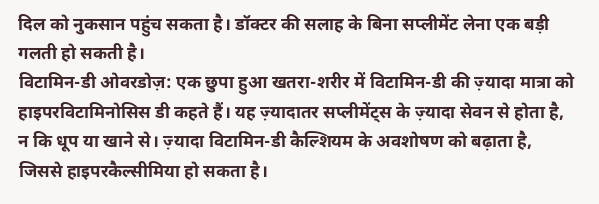दिल को नुकसान पहुंच सकता है। डॉक्टर की सलाह के बिना सप्लीमेंट लेना एक बड़ी गलती हो सकती है।
विटामिन-डी ओवरडोज़: एक छुपा हुआ खतरा-शरीर में विटामिन-डी की ज़्यादा मात्रा को हाइपरविटामिनोसिस डी कहते हैं। यह ज़्यादातर सप्लीमेंट्स के ज़्यादा सेवन से होता है, न कि धूप या खाने से। ज़्यादा विटामिन-डी कैल्शियम के अवशोषण को बढ़ाता है, जिससे हाइपरकैल्सीमिया हो सकता है।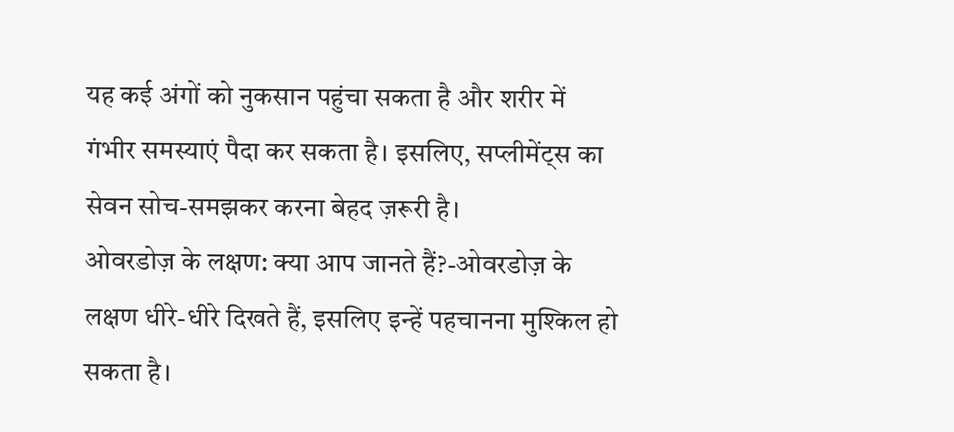यह कई अंगों को नुकसान पहुंचा सकता है और शरीर में गंभीर समस्याएं पैदा कर सकता है। इसलिए, सप्लीमेंट्स का सेवन सोच-समझकर करना बेहद ज़रूरी है।
ओवरडोज़ के लक्षण: क्या आप जानते हैं?-ओवरडोज़ के लक्षण धीरे-धीरे दिखते हैं, इसलिए इन्हें पहचानना मुश्किल हो सकता है।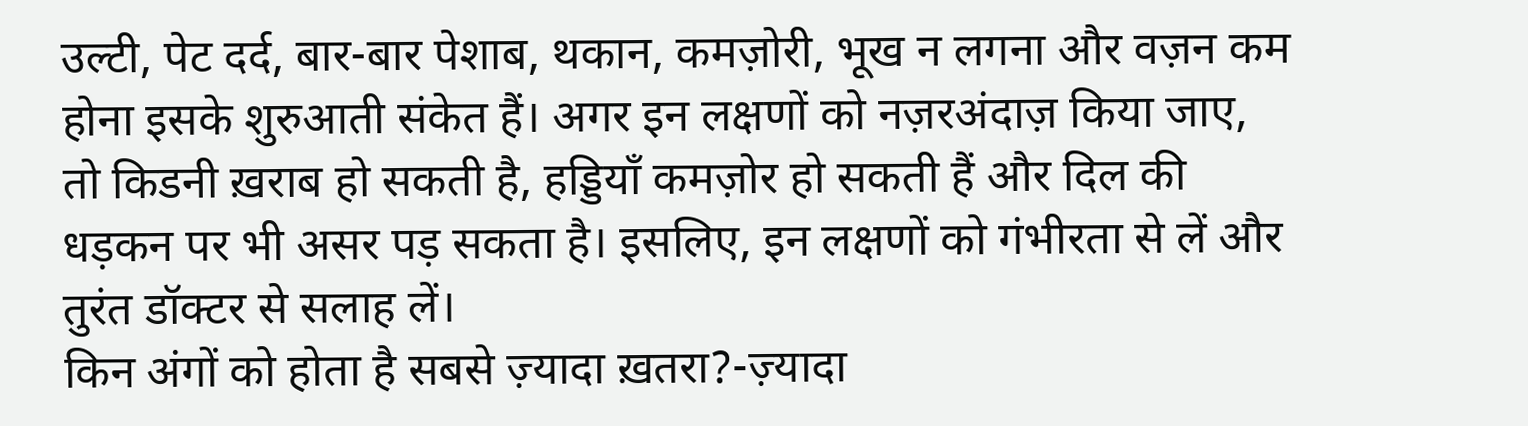उल्टी, पेट दर्द, बार-बार पेशाब, थकान, कमज़ोरी, भूख न लगना और वज़न कम होना इसके शुरुआती संकेत हैं। अगर इन लक्षणों को नज़रअंदाज़ किया जाए, तो किडनी ख़राब हो सकती है, हड्डियाँ कमज़ोर हो सकती हैं और दिल की धड़कन पर भी असर पड़ सकता है। इसलिए, इन लक्षणों को गंभीरता से लें और तुरंत डॉक्टर से सलाह लें।
किन अंगों को होता है सबसे ज़्यादा ख़तरा?-ज़्यादा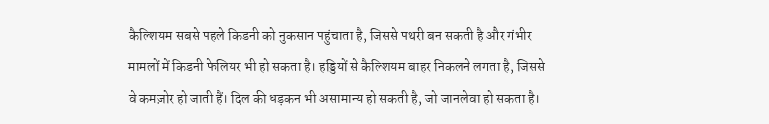कैल्शियम सबसे पहले किडनी को नुकसान पहुंचाता है, जिससे पथरी बन सकती है और गंभीर मामलों में किडनी फेलियर भी हो सकता है। हड्डियों से कैल्शियम बाहर निकलने लगता है, जिससे वे कमज़ोर हो जाती हैं। दिल की धड़कन भी असामान्य हो सकती है, जो जानलेवा हो सकता है।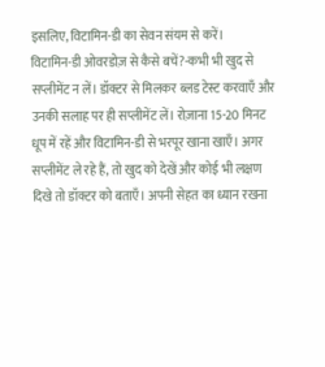इसलिए, विटामिन-डी का सेवन संयम से करें।
विटामिन-डी ओवरडोज़ से कैसे बचें?-कभी भी खुद से सप्लीमेंट न लें। डॉक्टर से मिलकर ब्लड टेस्ट करवाएँ और उनकी सलाह पर ही सप्लीमेंट लें। रोज़ाना 15-20 मिनट धूप में रहें और विटामिन-डी से भरपूर खाना खाएँ। अगर सप्लीमेंट ले रहे हैं, तो खुद को देखें और कोई भी लक्षण दिखे तो डॉक्टर को बताएँ। अपनी सेहत का ध्यान रखना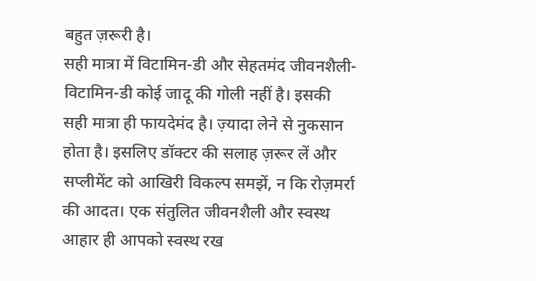बहुत ज़रूरी है।
सही मात्रा में विटामिन-डी और सेहतमंद जीवनशैली-विटामिन-डी कोई जादू की गोली नहीं है। इसकी सही मात्रा ही फायदेमंद है। ज़्यादा लेने से नुकसान होता है। इसलिए डॉक्टर की सलाह ज़रूर लें और सप्लीमेंट को आखिरी विकल्प समझें, न कि रोज़मर्रा की आदत। एक संतुलित जीवनशैली और स्वस्थ आहार ही आपको स्वस्थ रख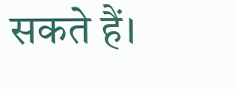सकते हैं।